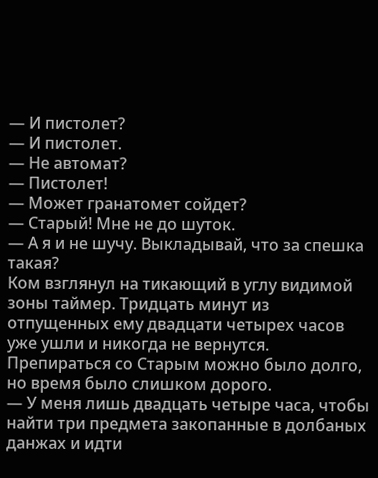— И пистолет?
— И пистолет.
— Не автомат?
— Пистолет!
— Может гранатомет сойдет?
— Старый! Мне не до шуток.
— А я и не шучу. Выкладывай, что за спешка такая?
Ком взглянул на тикающий в углу видимой зоны таймер. Тридцать минут из отпущенных ему двадцати четырех часов уже ушли и никогда не вернутся. Препираться со Старым можно было долго, но время было слишком дорого.
— У меня лишь двадцать четыре часа, чтобы найти три предмета закопанные в долбаных данжах и идти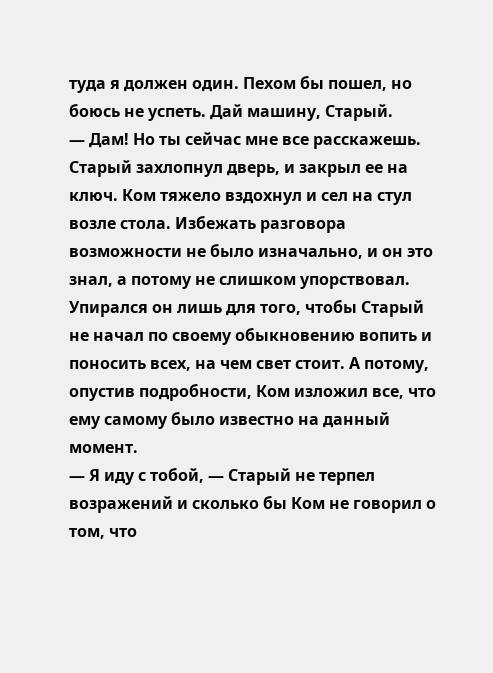туда я должен один. Пехом бы пошел, но боюсь не успеть. Дай машину, Старый.
— Дам! Но ты сейчас мне все расскажешь.
Старый захлопнул дверь, и закрыл ее на ключ. Ком тяжело вздохнул и сел на стул возле стола. Избежать разговора возможности не было изначально, и он это знал, а потому не слишком упорствовал. Упирался он лишь для того, чтобы Старый не начал по своему обыкновению вопить и поносить всех, на чем свет стоит. А потому, опустив подробности, Ком изложил все, что ему самому было известно на данный момент.
— Я иду с тобой, — Старый не терпел возражений и сколько бы Ком не говорил о том, что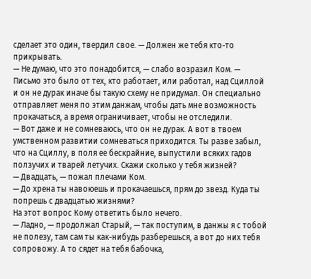сделает это один, твердил свое. — Должен же тебя кто-то прикрывать.
— Не думаю, что это понадобится, — слабо возразил Ком. — Письмо это было от тех, кто работает, или работал, над Сциллой и он не дурак иначе бы такую схему не придумал. Он специально отправляет меня по этим данжам, чтобы дать мне возможность прокачаться, а время ограничивает, чтобы не отследили.
— Вот даже и не сомневаюсь, что он не дурак. А вот в твоем умственном развитии сомневаться приходится. Ты разве забыл, что на Сциллу, в поля ее бескрайние, выпустили всяких гадов ползучих и тварей летучих. Скажи сколько у тебя жизней?
— Двадцать, — пожал плечами Ком.
— До хрена ты навоюешь и прокачаешься, прям до звезд. Куда ты попрешь с двадцатью жизнями?
На этот вопрос Кому ответить было нечего.
— Ладно, — продолжал Старый, — так поступим, в данжы я с тобой не полезу, там сам ты как-нибудь разберешься, а вот до них тебя сопровожу. А то сядет на тебя бабочка,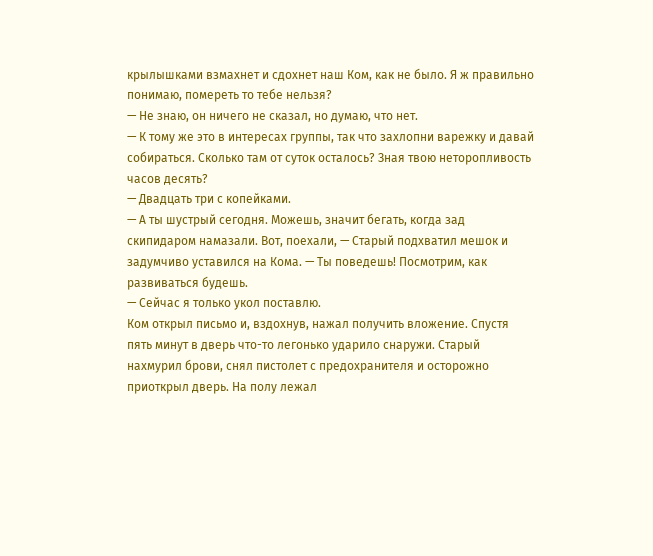крылышками взмахнет и сдохнет наш Ком, как не было. Я ж правильно понимаю, помереть то тебе нельзя?
— Не знаю, он ничего не сказал, но думаю, что нет.
— К тому же это в интересах группы, так что захлопни варежку и давай собираться. Сколько там от суток осталось? Зная твою неторопливость часов десять?
— Двадцать три с копейками.
— А ты шустрый сегодня. Можешь, значит бегать, когда зад скипидаром намазали. Вот, поехали, — Старый подхватил мешок и задумчиво уставился на Кома. — Ты поведешь! Посмотрим, как развиваться будешь.
— Сейчас я только укол поставлю.
Ком открыл письмо и, вздохнув, нажал получить вложение. Спустя пять минут в дверь что-то легонько ударило снаружи. Старый нахмурил брови, снял пистолет с предохранителя и осторожно приоткрыл дверь. На полу лежал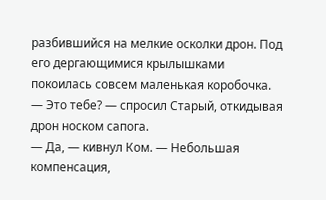разбившийся на мелкие осколки дрон. Под его дергающимися крылышками покоилась совсем маленькая коробочка.
— Это тебе? — спросил Старый, откидывая дрон носком сапога.
— Да, — кивнул Ком. — Небольшая компенсация,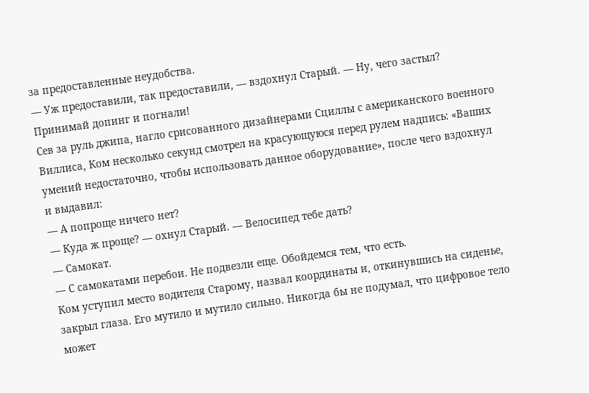за предоставленные неудобства.
— Уж предоставили, так предоставили, — вздохнул Старый. — Ну, чего застыл? Принимай допинг и погнали!
Сев за руль джипа, нагло срисованного дизайнерами Сциллы с американского военного Виллиса, Ком несколько секунд смотрел на красующуюся перед рулем надпись: «Ваших умений недостаточно, чтобы использовать данное оборудование», после чего вздохнул и выдавил:
— А попроще ничего нет?
— Куда ж проще? — охнул Старый. — Велосипед тебе дать?
— Самокат.
— С самокатами перебои. Не подвезли еще. Обойдемся тем, что есть.
Ком уступил место водителя Старому, назвал координаты и, откинувшись на сиденье, закрыл глаза. Его мутило и мутило сильно. Никогда бы не подумал, что цифровое тело может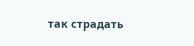так страдать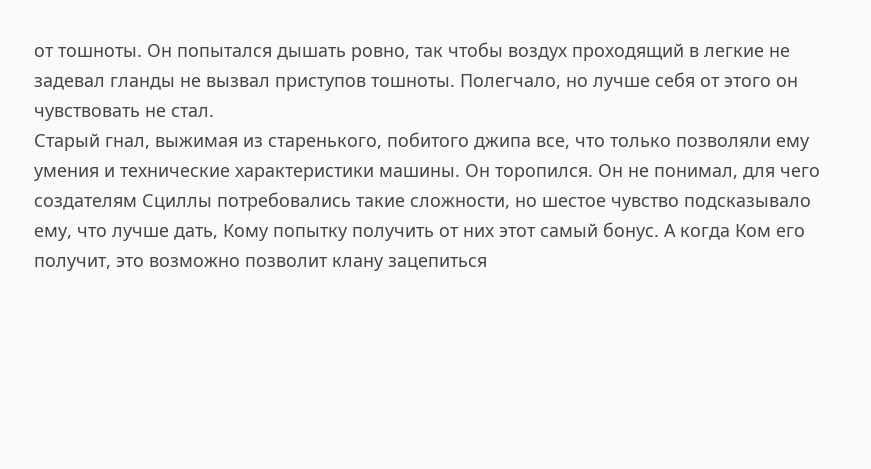от тошноты. Он попытался дышать ровно, так чтобы воздух проходящий в легкие не задевал гланды не вызвал приступов тошноты. Полегчало, но лучше себя от этого он чувствовать не стал.
Старый гнал, выжимая из старенького, побитого джипа все, что только позволяли ему умения и технические характеристики машины. Он торопился. Он не понимал, для чего создателям Сциллы потребовались такие сложности, но шестое чувство подсказывало ему, что лучше дать, Кому попытку получить от них этот самый бонус. А когда Ком его получит, это возможно позволит клану зацепиться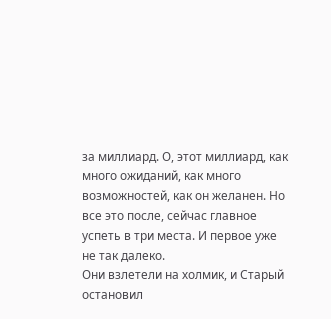за миллиард. О, этот миллиард, как много ожиданий, как много возможностей, как он желанен. Но все это после, сейчас главное успеть в три места. И первое уже не так далеко.
Они взлетели на холмик, и Старый остановил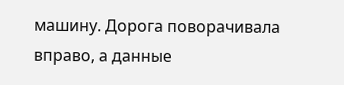машину. Дорога поворачивала вправо, а данные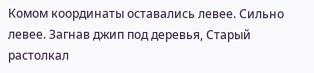Комом координаты оставались левее. Сильно левее. Загнав джип под деревья, Старый растолкал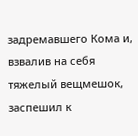задремавшего Кома и, взвалив на себя тяжелый вещмешок, заспешил к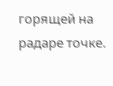горящей на радаре точке.